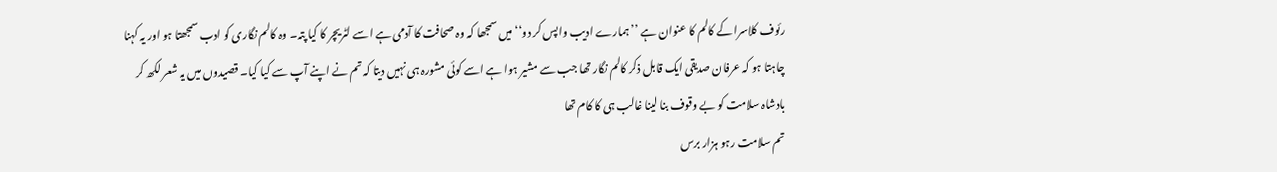رئوف کلاسرا کے کالم کا عنوان ہے ’’ہمارے ادیب واپس کر دو‘‘ میں سمجھا کہ وہ صحافت کا آدمی ہے اسے لٹریچر کا کیا پتہ۔ وہ کالم نگاری کو ادب سمجھتا ہو اور یہ کہنا چاہتا ہو کہ عرفان صدیقی ایک قابل ذکر کالم نگار تھا جب سے مشیر ہوا ہے اسے کوئی مشورہ ہی نہیں دیتا کہ تم نے اپنے آپ سے کیا کیا۔ قصیدوں میں یہ شعر لکھ کر بادشاہ سلامت کو بے وقوف بنا لینا غالب ہی کا کام تھا
تم سلامت رہو ہزار برس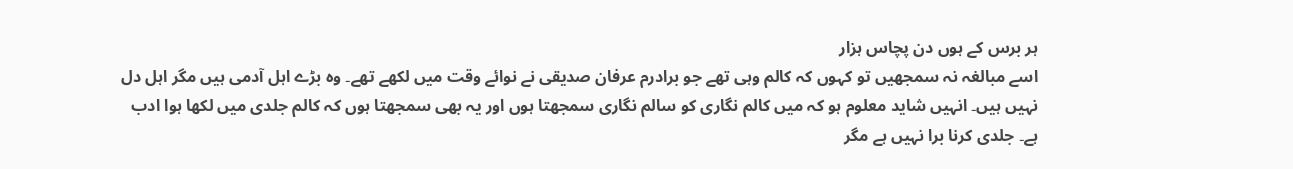ہر برس کے ہوں دن پچاس ہزار
اسے مبالغہ نہ سمجھیں تو کہوں کہ کالم وہی تھے جو برادرم عرفان صدیقی نے نوائے وقت میں لکھے تھے۔ وہ بڑے اہل آدمی ہیں مگر اہل دل نہیں ہیں۔ انہیں شاید معلوم ہو کہ میں کالم نگاری کو سالم نگاری سمجھتا ہوں اور یہ بھی سمجھتا ہوں کہ کالم جلدی میں لکھا ہوا ادب ہے۔ جلدی کرنا برا نہیں ہے مگر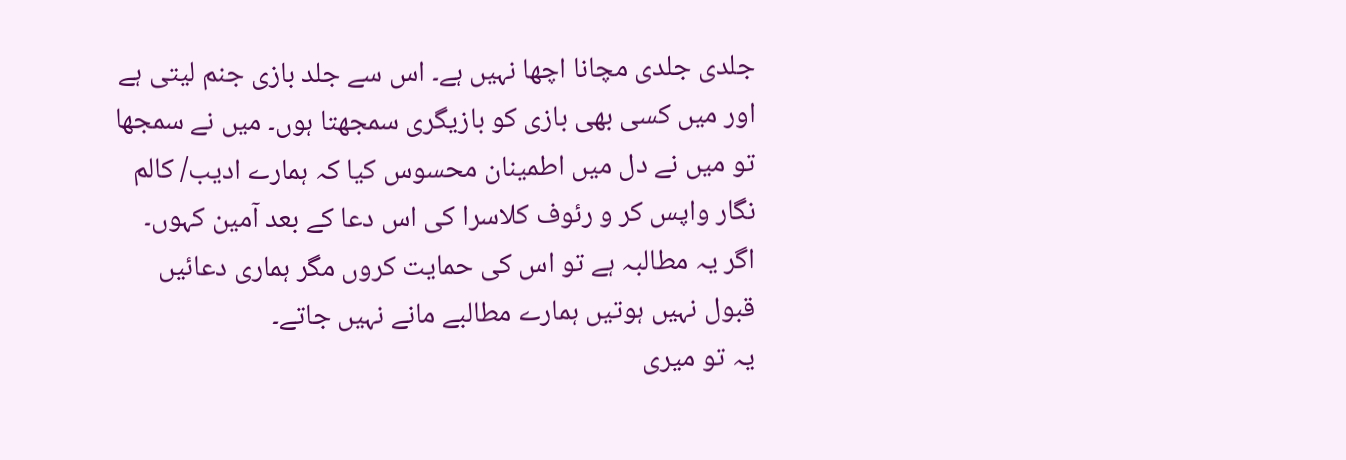جلدی جلدی مچانا اچھا نہیں ہے۔ اس سے جلد بازی جنم لیتی ہے اور میں کسی بھی بازی کو بازیگری سمجھتا ہوں۔ میں نے سمجھا تو میں نے دل میں اطمینان محسوس کیا کہ ہمارے ادیب/ کالم نگار واپس کر و رئوف کلاسرا کی اس دعا کے بعد آمین کہوں۔ اگر یہ مطالبہ ہے تو اس کی حمایت کروں مگر ہماری دعائیں قبول نہیں ہوتیں ہمارے مطالبے مانے نہیں جاتے۔
یہ تو میری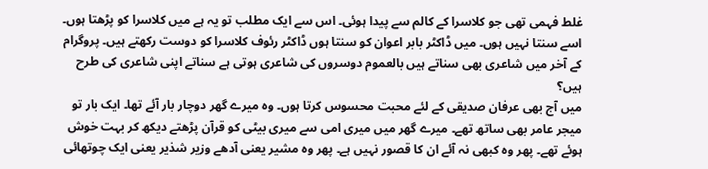غلط فہمی تھی جو کلاسرا کے کالم سے پیدا ہوئی۔ اس سے ایک مطلب تو یہ ہے میں کلاسرا کو پڑھتا ہوں۔ اسے سنتا نہیں ہوں۔ میں ڈاکٹر بابر اعوان کو سنتا ہوں ڈاکٹر رئوف کلاسرا کو دوست رکھتے ہیں۔ پروگرام کے آخر میں شاعری بھی سناتے ہیں بالعموم دوسروں کی شاعری ہوتی ہے سناتے اپنی شاعری کی طرح ہیں؟
میں آج بھی عرفان صدیقی کے لئے محبت محسوس کرتا ہوں۔ وہ میرے گھر دوچار بار آئے تھا۔ ایک بار تو میجر عامر بھی ساتھ تھے۔ میرے گھر میں میری امی سے میری بیٹی کو قرآن پڑھتے دیکھ کر بہت خوش ہوئے تھے۔ پھر وہ کبھی نہ آئے ان کا قصور نہیں ہے۔ پھر وہ مشیر یعنی آدھے وزیر شذیر یعنی ایک چوتھائی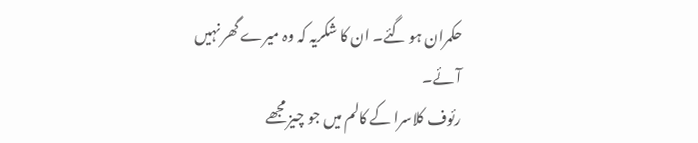حکمران ہو گئے۔ ان کا شکریہ کہ وہ میرے گھر نہیں آئے۔
رئوف کلاسرا کے کالم میں جو چیز مجھے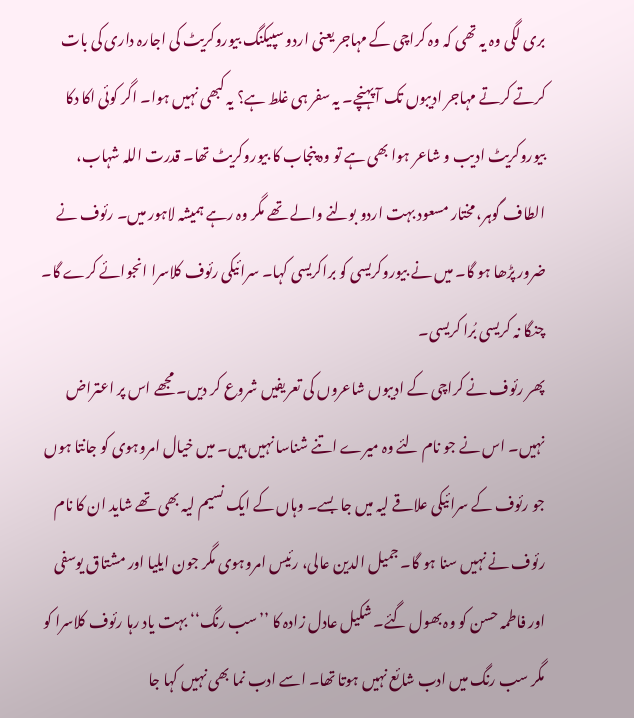بری لگی وہ یہ تھی کہ وہ کراچی کے مہاجر یعنی اردو سپیکنگ بیوروکریٹ کی اجارہ داری کی بات کرتے کرتے مہاجر ادیبوں تک آ پہنچے۔ یہ سفر ہی غلط ہے؟ یہ کبھی نہیں ہوا۔ اگر کوئی اکا دکا بیوروکریٹ ادیب و شاعر ہوا بھی ہے تو وہ پنجاب کا بیوروکریٹ تھا۔ قدرت اللہ شہاب، الطاف گوہر، مختار مسعود بہت اردو بولنے والے تھے مگر وہ رہے ہمیشہ لاہور میں۔ رئوف نے ضرور پڑھا ہو گا۔ میں نے بیوروکریسی کو براکریسی کہا۔ سرائیکی رئوف کلاسرا انجوائے کرے گا۔ چنگا نہ کریسی بُرا کریسی۔
پھر رئوف نے کراچی کے ادیبوں شاعروں کی تعریفیں شروع کر دیں۔ مجھے اس پر اعتراض نہیں۔ اس نے جو نام لئے وہ میرے اتنے شناسا نہیں ہیں۔ میں خیال امروہوی کو جانتا ہوں جو رئوف کے سرائیکی علاقے لیہ میں جا بسے۔ وہاں کے ایک نسیم لیہ بھی تھے شاید ان کا نام رئوف نے نہیں سنا ہو گا۔ جمیل الدین عالی، رئیس امروہوی مگر جون ایلیا اور مشتاق یوسفی اور فاطمہ حسن کو وہ بھول گئے۔ شکیل عادل زادہ کا ’’سب رنگ‘‘ بہت یاد رہا رئوف کلاسرا کو مگر سب رنگ میں ادب شائع نہیں ہوتا تھا۔ اسے ادب نما بھی نہیں کہا جا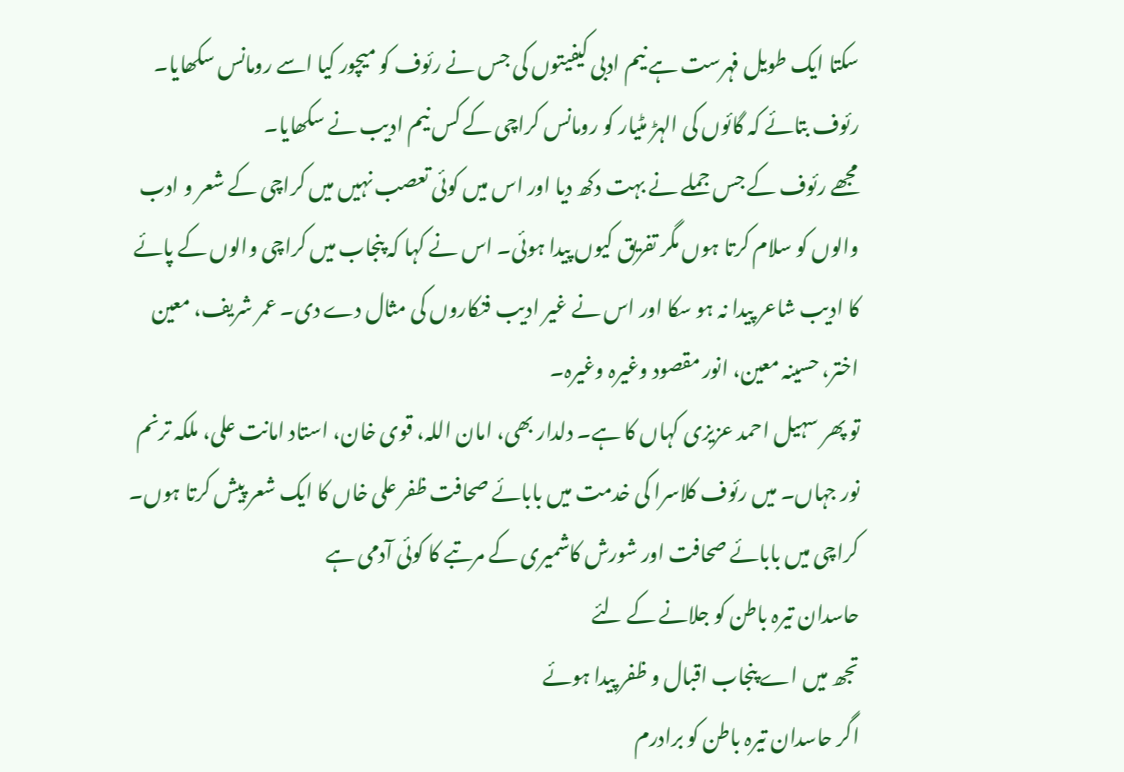سکتا ایک طویل فہرست ہے نیم ادبی کیفیتوں کی جس نے رئوف کو میچور کیا اسے رومانس سکھایا۔ رئوف بتائے کہ گائوں کی الہڑ مٹیار کو رومانس کراچی کے کس نیم ادیب نے سکھایا۔
مجھے رئوف کے جس جملے نے بہت دکھ دیا اور اس میں کوئی تعصب نہیں میں کراچی کے شعر و ادب والوں کو سلام کرتا ہوں مگر تفریق کیوں پیدا ہوئی۔ اس نے کہا کہ پنجاب میں کراچی والوں کے پائے کا ادیب شاعر پیدا نہ ہو سکا اور اس نے غیر ادیب فنکاروں کی مثال دے دی۔ عمر شریف، معین اختر، حسینہ معین، انور مقصود وغیرہ وغیرہ۔
تو پھر سہیل احمد عزیزی کہاں کا ہے۔ دلدار بھی، امان اللہ، قوی خان، استاد امانت علی، ملکہ ترنم نور جہاں۔ میں رئوف کلاسرا کی خدمت میں بابائے صحافت ظفر علی خاں کا ایک شعر پیش کرتا ہوں۔ کراچی میں بابائے صحافت اور شورش کاشمیری کے مرتبے کا کوئی آدمی ہے
حاسدان تیرہ باطن کو جلانے کے لئے
تجھ میں اے پنجاب اقبال و ظفر پیدا ہوئے
اگر حاسدان تیرہ باطن کو برادرم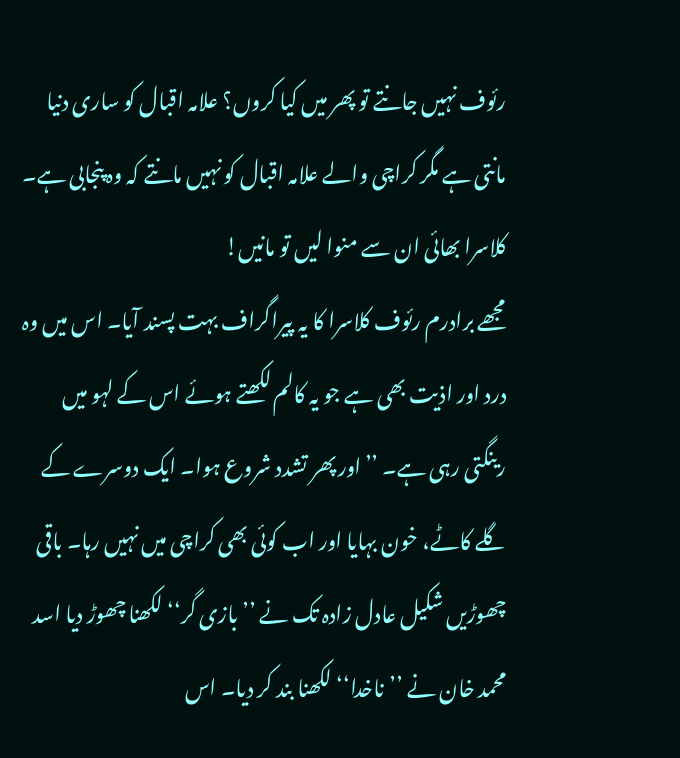رئوف نہیں جانتے تو پھر میں کیا کروں؟ علامہ اقبال کو ساری دنیا مانتی ہے مگر کراچی والے علامہ اقبال کو نہیں مانتے کہ وہ پنجابی ہے۔ کلاسرا بھائی ان سے منوا لیں تو مانیں!
مجھے برادرم رئوف کلاسرا کا یہ پیراگراف بہت پسند آیا۔ اس میں وہ درد اور اذیت بھی ہے جو یہ کالم لکھتے ہوئے اس کے لہو میں رینگتی رہی ہے۔ ’’اور پھر تشدد شروع ہوا۔ ایک دوسرے کے گلے کاٹے، خون بہایا اور اب کوئی بھی کراچی میں نہیں رہا۔ باقی چھوڑیں شکیل عادل زادہ تک نے ’’بازی گر‘‘ لکھنا چھوڑ دیا اسد محمد خان نے ’’ناخدا‘‘ لکھنا بند کر دیا۔ اس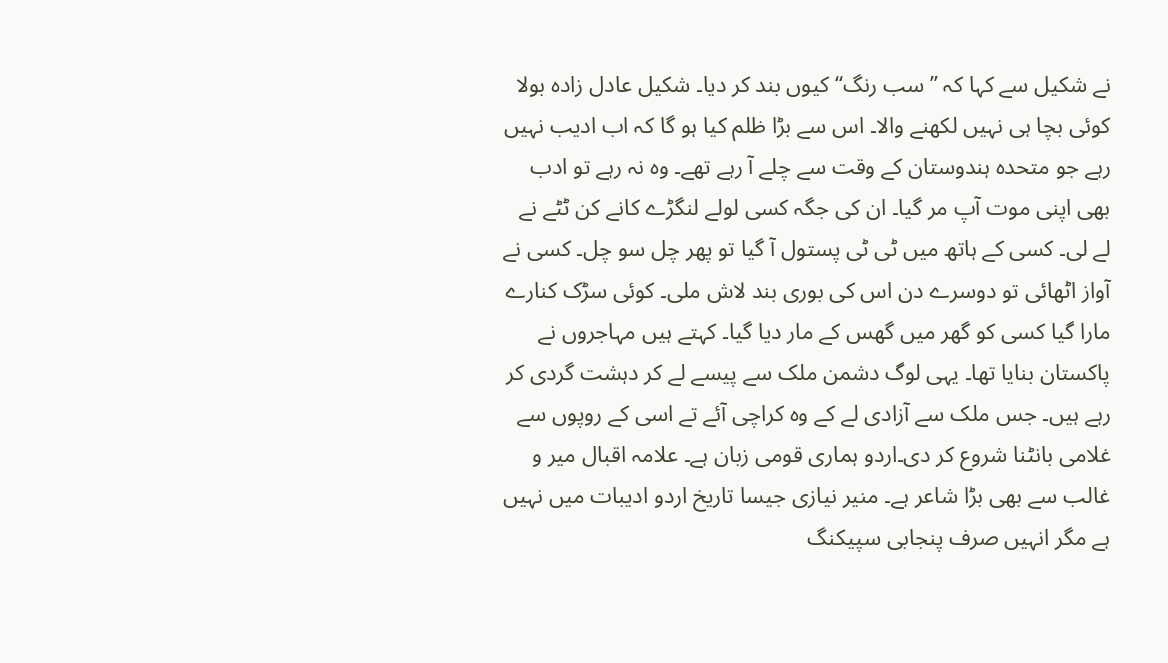نے شکیل سے کہا کہ ’’سب رنگ‘‘ کیوں بند کر دیا۔ شکیل عادل زادہ بولا کوئی بچا ہی نہیں لکھنے والا۔ اس سے بڑا ظلم کیا ہو گا کہ اب ادیب نہیں رہے جو متحدہ ہندوستان کے وقت سے چلے آ رہے تھے۔ وہ نہ رہے تو ادب بھی اپنی موت آپ مر گیا۔ ان کی جگہ کسی لولے لنگڑے کانے کن ٹٹے نے لے لی۔ کسی کے ہاتھ میں ٹی ٹی پستول آ گیا تو پھر چل سو چل۔ کسی نے آواز اٹھائی تو دوسرے دن اس کی بوری بند لاش ملی۔ کوئی سڑک کنارے مارا گیا کسی کو گھر میں گھس کے مار دیا گیا۔ کہتے ہیں مہاجروں نے پاکستان بنایا تھا۔ یہی لوگ دشمن ملک سے پیسے لے کر دہشت گردی کر رہے ہیں۔ جس ملک سے آزادی لے کے وہ کراچی آئے تے اسی کے روپوں سے غلامی بانٹنا شروع کر دی۔اردو ہماری قومی زبان ہے۔ علامہ اقبال میر و غالب سے بھی بڑا شاعر ہے۔ منیر نیازی جیسا تاریخ اردو ادیبات میں نہیں ہے مگر انہیں صرف پنجابی سپیکنگ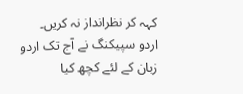کہہ کر نظرانداز نہ کریں۔ اردو سپیکنگ نے آج تک اردو زبان کے لئے کچھ کیا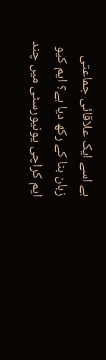ہے اسے ایک علاقائی جماعتی زبان بنا کے رکھ دیا ہے؟ ایم کیو ایم کراچی یونیورسٹی میں چند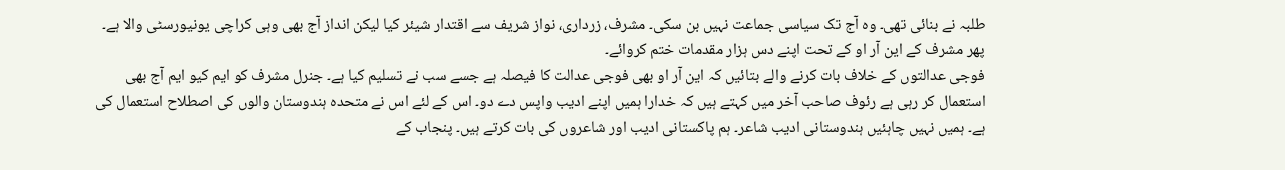طلبہ نے بنائی تھی۔ وہ آج تک سیاسی جماعت نہیں بن سکی۔ مشرف، زرداری، نواز شریف سے اقتدار شیئر کیا لیکن انداز آج بھی وہی کراچی یونیورسٹی والا ہے۔ پھر مشرف کے این آر او کے تحت اپنے دس ہزار مقدمات ختم کروائے۔
فوجی عدالتوں کے خلاف بات کرنے والے بتائیں کہ این آر او بھی فوجی عدالت کا فیصلہ ہے جسے سب نے تسلیم کیا ہے۔ جنرل مشرف کو ایم کیو ایم آج بھی استعمال کر رہی ہے رئوف صاحب آخر میں کہتے ہیں کہ خدارا ہمیں اپنے ادیب واپس دے دو۔ اس کے لئے اس نے متحدہ ہندوستان والوں کی اصطلاح استعمال کی ہے۔ ہمیں نہیں چاہئیں ہندوستانی ادیب شاعر۔ ہم پاکستانی ادیب اور شاعروں کی بات کرتے ہیں۔ پنجاب کے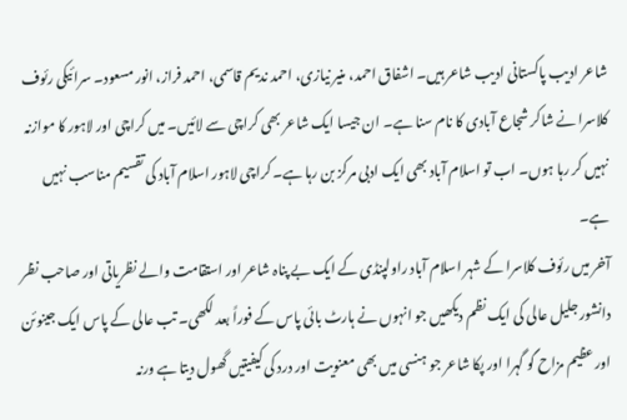شاعر ادیب پاکستانی ادیب شاعر ہیں۔ اشفاق احمد، منیر نیازی، احمد ندیم قاسمی، احمد فراز، انور مسعود۔ سرائیکی رئوف کلاسرا نے شاکر شجاع آبادی کا نام سنا ہے۔ ان جیسا ایک شاعر بھی کراچی سے لائیں۔ میں کراچی اور لاہور کا موازنہ نہیں کر رہا ہوں۔ اب تو اسلام آباد بھی ایک ادبی مرکز بن رہا ہے۔ کراچی لاہور اسلام آباد کی تقسیم مناسب نہیں ہے۔
آخر میں رئوف کلاسرا کے شہر اسلام آباد راولپنڈی کے ایک بے پناہ شاعر اور استقامت والے نظریاتی اور صاحب نظر دانشور جلیل عالی کی ایک نظم دیکھیں جو انہوں نے ہارٹ بائی پاس کے فوراً بعد لکھی۔ تب عالی کے پاس ایک جینوئن اور عظیم مزاح گو گہرا اور پکا شاعر جو ہنسی میں بھی معنویت اور درد کی کیفیتیں گھول دیتا ہے ورنہ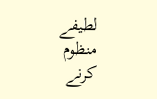لطیفے منظوم کرنے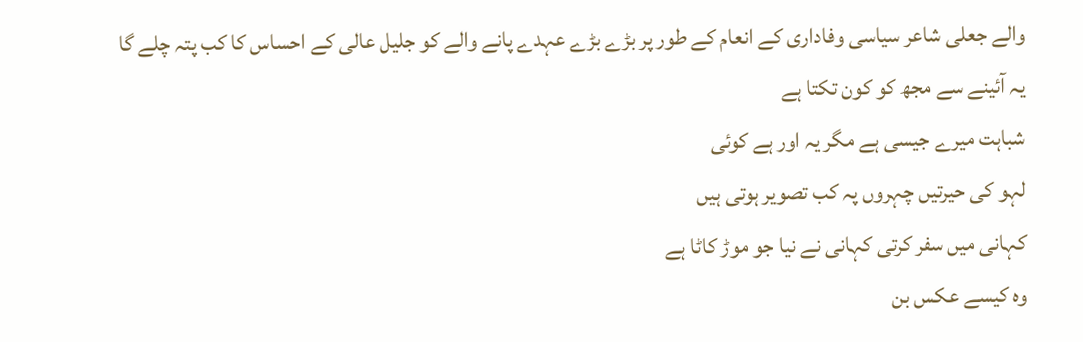والے جعلی شاعر سیاسی وفاداری کے انعام کے طور پر بڑے بڑے عہدے پانے والے کو جلیل عالی کے احساس کا کب پتہ چلے گا
یہ آئینے سے مجھ کو کون تکتا ہے
شباہت میرے جیسی ہے مگر یہ اور ہے کوئی
لہو کی حیرتیں چہروں پہ کب تصویر ہوتی ہیں
کہانی میں سفر کرتی کہانی نے نیا جو موڑ کاٹا ہے
وہ کیسے عکس بن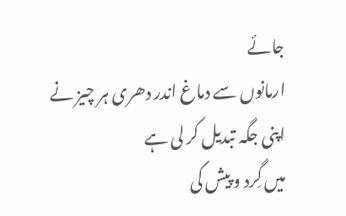جائے
ارمانوں سے دماغ اندر دھری ہر چیز نے اپنی جگہ تبدیل کر لی ہے
میں گِرد و پیش کی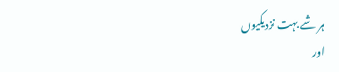ہر شے بہت نزدیکیوں
اور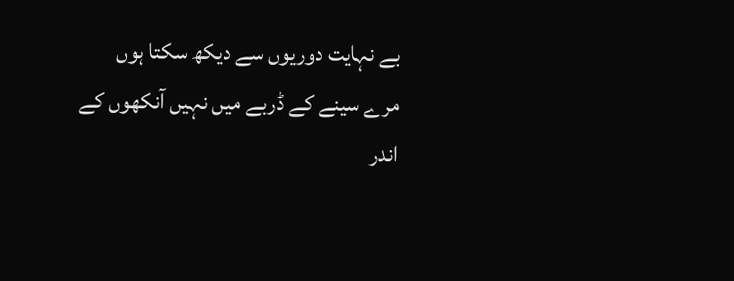بے نہایت دوریوں سے دیکھ سکتا ہوں
مرے سینے کے ڈربے میں نہیں آنکھوں کے اندر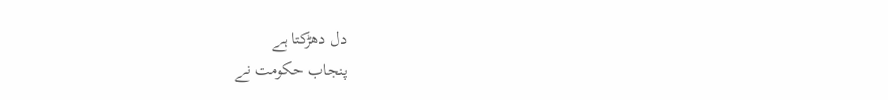دل دھڑکتا ہے
پنجاب حکومت نے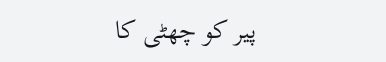پیر کو چھٹی کا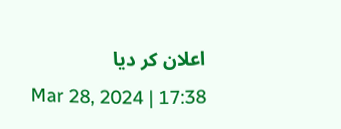اعلان کر دیا
Mar 28, 2024 | 17:38